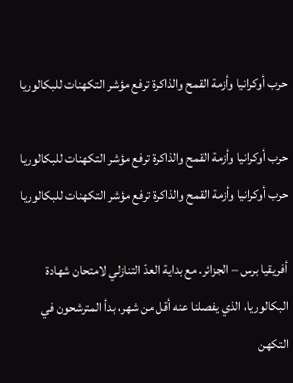حرب أوكرانيا وأزمة القمح والذاكرة ترفع مؤشر التكهنات للبكالوريا

حرب أوكرانيا وأزمة القمح والذاكرة ترفع مؤشر التكهنات للبكالوريا
حرب أوكرانيا وأزمة القمح والذاكرة ترفع مؤشر التكهنات للبكالوريا

أفريقيا برس – الجزائر. مع بداية العدّ التنازلي لامتحان شهادة البكالوريا، الذي يفصلنا عنه أقل من شهر، بدأ المترشحون في التكهن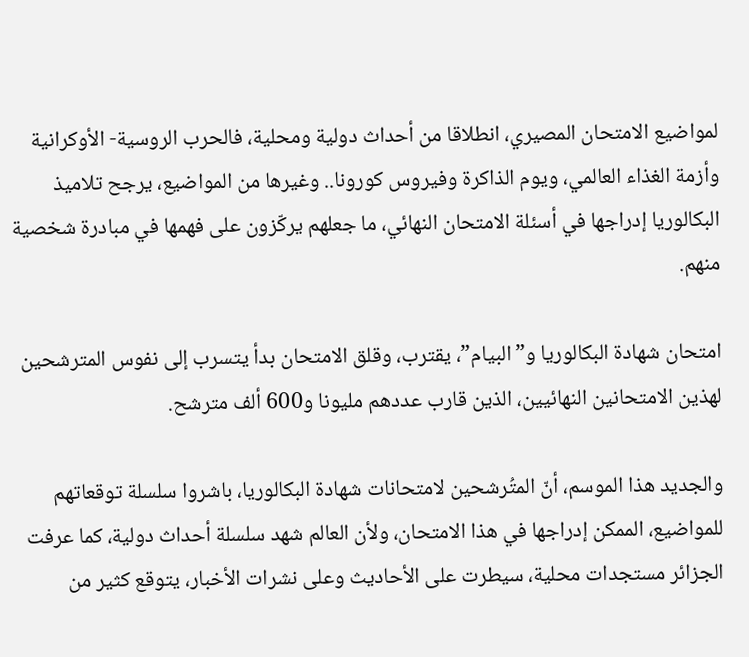لمواضيع الامتحان المصيري، انطلاقا من أحداث دولية ومحلية، فالحرب الروسية- الأوكرانية وأزمة الغذاء العالمي، ويوم الذاكرة وفيروس كورونا.. وغيرها من المواضيع، يرجح تلاميذ البكالوريا إدراجها في أسئلة الامتحان النهائي، ما جعلهم يركّزون على فهمها في مبادرة شخصية منهم.

امتحان شهادة البكالوريا و”البيام”، يقترب، وقلق الامتحان بدأ يتسرب إلى نفوس المترشحين لهذين الامتحانين النهائيين، الذين قارب عددهم مليونا و600 ألف مترشح.

والجديد هذا الموسم، أنّ المتُرشحين لامتحانات شهادة البكالوريا، باشروا سلسلة توقعاتهم للمواضيع، الممكن إدراجها في هذا الامتحان، ولأن العالم شهد سلسلة أحداث دولية، كما عرفت الجزائر مستجدات محلية، سيطرت على الأحاديث وعلى نشرات الأخبار، يتوقع كثير من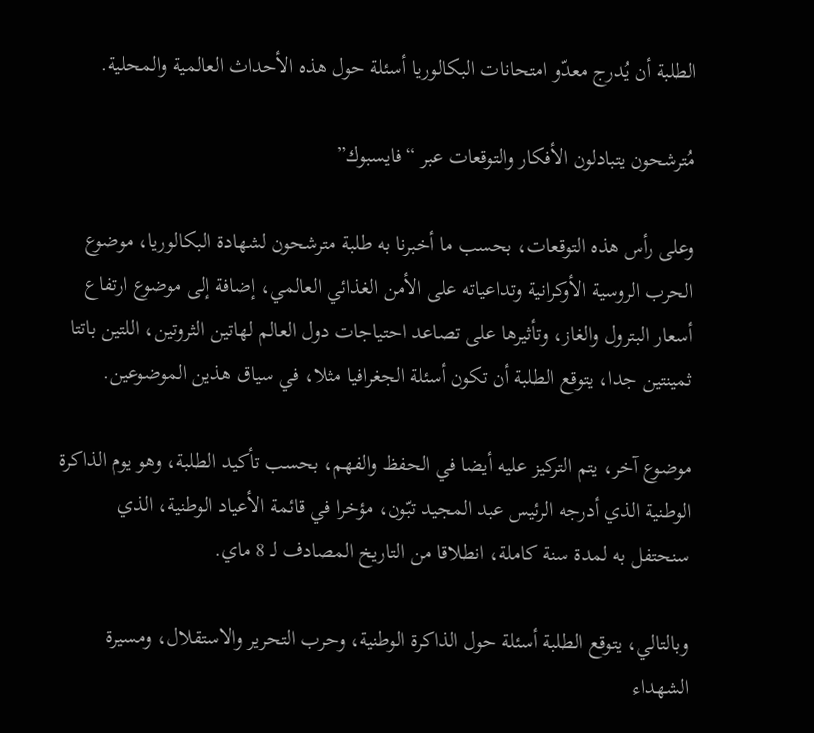الطلبة أن يُدرج معدّو امتحانات البكالوريا أسئلة حول هذه الأحداث العالمية والمحلية.

مُترشحون يتبادلون الأفكار والتوقعات عبر “فايسبوك”

وعلى رأس هذه التوقعات، بحسب ما أخبرنا به طلبة مترشحون لشهادة البكالوريا، موضوع الحرب الروسية الأوكرانية وتداعياته على الأمن الغذائي العالمي، إضافة إلى موضوع ارتفاع أسعار البترول والغاز، وتأثيرها على تصاعد احتياجات دول العالم لهاتين الثروتين، اللتين باتتا ثمينتين جدا، يتوقع الطلبة أن تكون أسئلة الجغرافيا مثلا، في سياق هذين الموضوعين.

موضوع آخر، يتم التركيز عليه أيضا في الحفظ والفهم، بحسب تأكيد الطلبة، وهو يوم الذاكرة الوطنية الذي أدرجه الرئيس عبد المجيد تبّون، مؤخرا في قائمة الأعياد الوطنية، الذي سنحتفل به لمدة سنة كاملة، انطلاقا من التاريخ المصادف لـ 8 ماي.

وبالتالي، يتوقع الطلبة أسئلة حول الذاكرة الوطنية، وحرب التحرير والاستقلال، ومسيرة الشهداء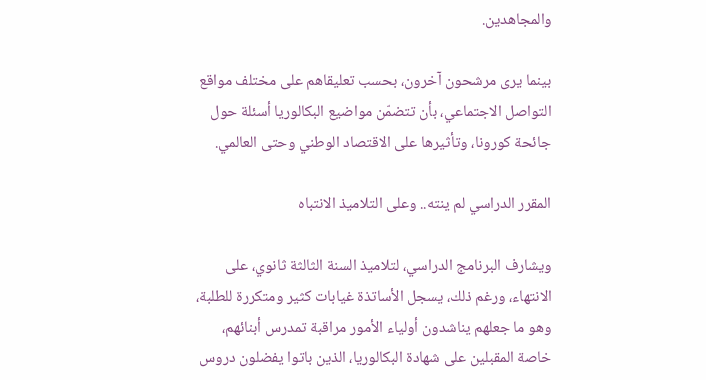والمجاهدين.

بينما يرى مرشحون آخرون، بحسب تعليقاهم على مختلف مواقع التواصل الاجتماعي، بأن تتضمّن مواضيع البكالوريا أسئلة حول جائحة كورونا، وتأثيرها على الاقتصاد الوطني وحتى العالمي.

المقرر الدراسي لم ينته.. وعلى التلاميذ الانتباه

ويشارف البرنامج الدراسي، لتلاميذ السنة الثالثة ثانوي، على الانتهاء، ورغم ذلك، يسجل الأساتذة غيابات كثير ومتكررة للطلبة، وهو ما جعلهم يناشدون أولياء الأمور مراقبة تمدرس أبنائهم، خاصة المقبلين على شهادة البكالوريا، الذين باتوا يفضلون دروس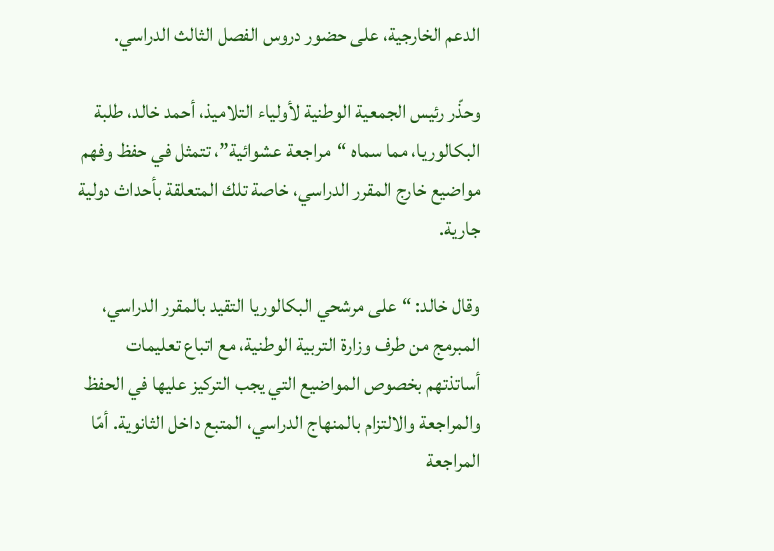الدعم الخارجية، على حضور دروس الفصل الثالث الدراسي.

وحذّر رئيس الجمعية الوطنية لأولياء التلاميذ، أحمد خالد، طلبة البكالوريا، مما سماه “مراجعة عشوائية”، تتمثل في حفظ وفهم مواضيع خارج المقرر الدراسي، خاصة تلك المتعلقة بأحداث دولية جارية.

وقال خالد: “على مرشحي البكالوريا التقيد بالمقرر الدراسي، المبرمج من طرف وزارة التربية الوطنية، مع اتباع تعليمات أساتذتهم بخصوص المواضيع التي يجب التركيز عليها في الحفظ والمراجعة والالتزام بالمنهاج الدراسي، المتبع داخل الثانوية. أمّا المراجعة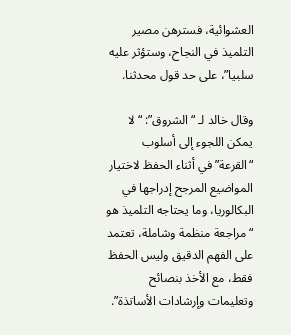العشوائية، فسترهن مصير التلميذ في النجاح، وستؤثر عليه سلبيا”، على حد قول محدثنا.

وقال خالد لـ “الشروق”: “لا يمكن اللجوء إلى أسلوب “القرعة” في أثناء الحفظ لاختيار المواضيع المرجح إدراجها في البكالوريا، وما يحتاجه التلميذ هو “مراجعة منظمة وشاملة، تعتمد على الفهم الدقيق وليس الحفظ فقط، مع الأخذ بنصائح وتعليمات وإرشادات الأساتذة”.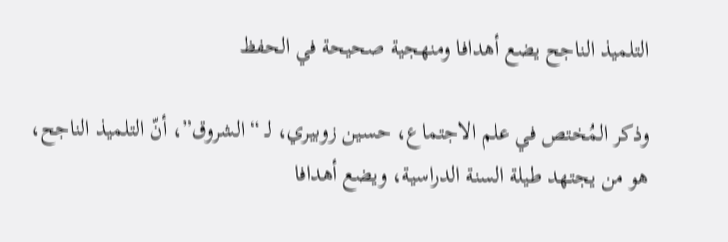التلميذ الناجح يضع أهدافا ومنهجية صحيحة في الحفظ

وذكر المُختص في علم الاجتماع، حسين زوبيري، لـ “الشروق”، أنّ التلميذ الناجح، هو من يجتهد طيلة السنة الدراسية، ويضع أهدافا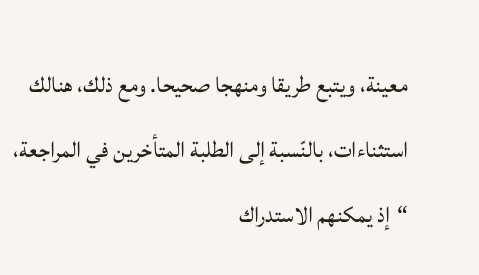معينة، ويتبع طريقا ومنهجا صحيحا. ومع ذلك، هنالك استثناءات، بالنّسبة إلى الطلبة المتأخرين في المراجعة، “إذ يمكنهم الاستدراك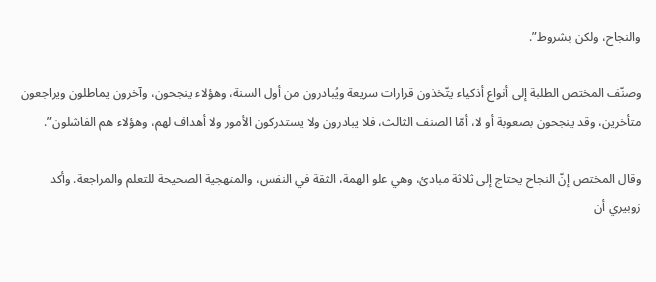والنجاح، ولكن بشروط”.

وصنّف المختص الطلبة إلى أنواع أذكياء يتّخذون قرارات سريعة ويُبادرون من أول السنة، وهؤلاء ينجحون، وآخرون يماطلون ويراجعون متأخرين، وقد ينجحون بصعوبة أو لا، أمّا الصنف الثالث، فلا يبادرون ولا يستدركون الأمور ولا أهداف لهم، وهؤلاء هم الفاشلون”.

وقال المختص إنّ النجاح يحتاج إلى ثلاثة مبادئ، وهي علو الهمة، الثقة في النفس، والمنهجية الصحيحة للتعلم والمراجعة. وأكد زوبيري أن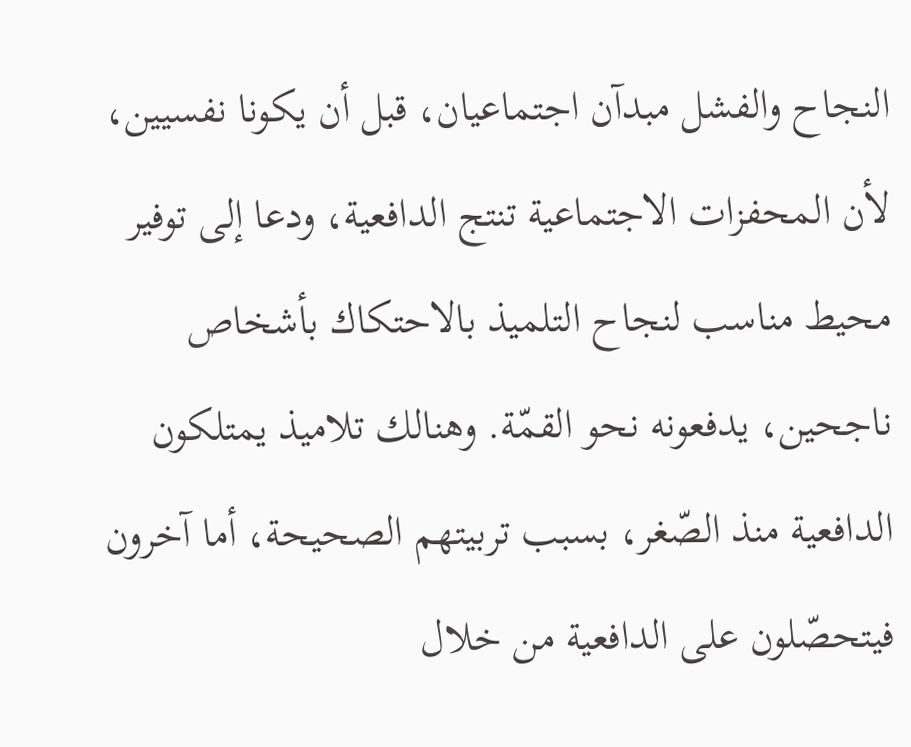النجاح والفشل مبدآن اجتماعيان، قبل أن يكونا نفسيين، لأن المحفزات الاجتماعية تنتج الدافعية، ودعا إلى توفير محيط مناسب لنجاح التلميذ بالاحتكاك بأشخاص ناجحين، يدفعونه نحو القمّة. وهنالك تلاميذ يمتلكون الدافعية منذ الصّغر، بسبب تربيتهم الصحيحة، أما آخرون فيتحصّلون على الدافعية من خلال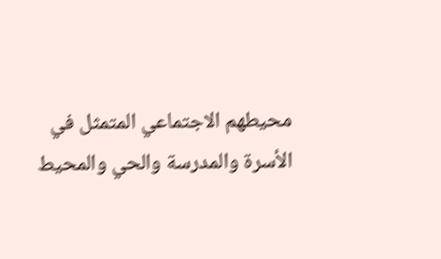محيطهم الاجتماعي المتمثل في الأسرة والمدرسة والحي والمحيط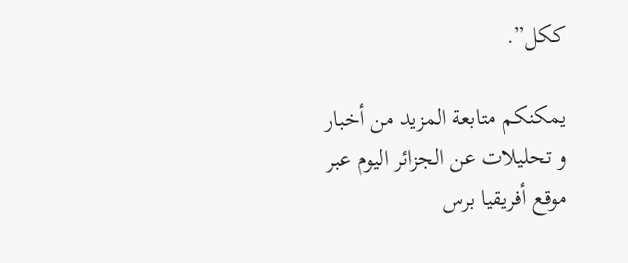ككل”.

يمكنكم متابعة المزيد من أخبار و تحليلات عن الجزائر اليوم عبر موقع أفريقيا برس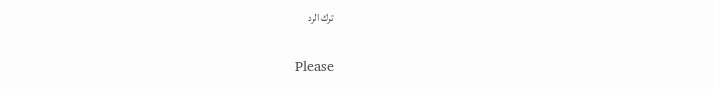ترك الرد

Please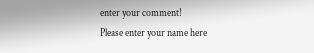enter your comment!
Please enter your name here